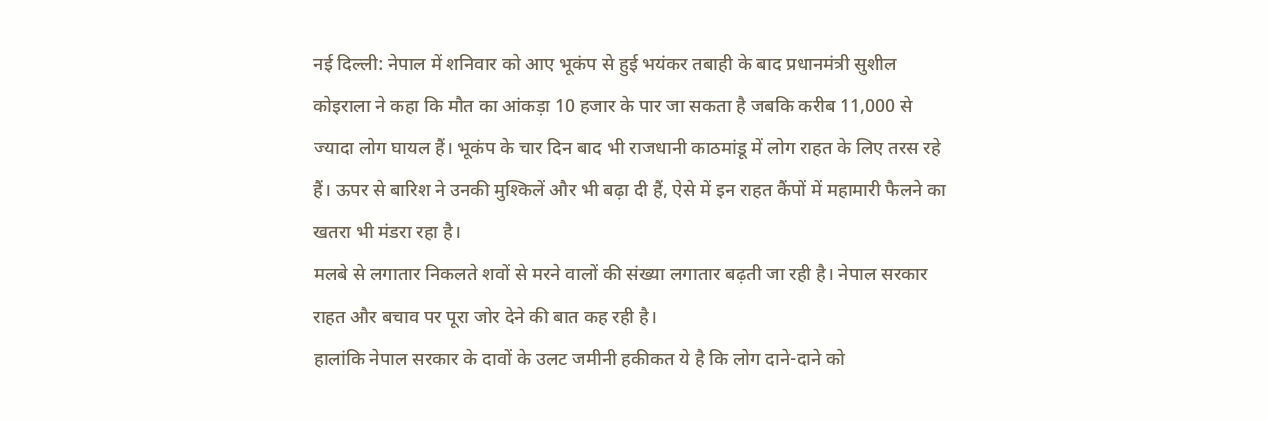नई दिल्ली: नेपाल में शनिवार को आए भूकंप से हुई भयंकर तबाही के बाद प्रधानमंत्री सुशील कोइराला ने कहा कि मौत का आंकड़ा 10 हजार के पार जा सकता है जबकि करीब 11,000 से ज्यादा लोग घायल हैं। भूकंप के चार दिन बाद भी राजधानी काठमांडू में लोग राहत के लिए तरस रहे हैं। ऊपर से बारिश ने उनकी मुश्किलें और भी बढ़ा दी हैं, ऐसे में इन राहत कैंपों में महामारी फैलने का खतरा भी मंडरा रहा है।
मलबे से लगातार निकलते शवों से मरने वालों की संख्या लगातार बढ़ती जा रही है। नेपाल सरकार राहत और बचाव पर पूरा जोर देने की बात कह रही है।
हालांकि नेपाल सरकार के दावों के उलट जमीनी हकीकत ये है कि लोग दाने-दाने को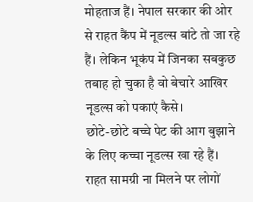मोहताज हैं। नेपाल सरकार की ओर से राहत कैंप में नूडल्स बांटे तो जा रहे हैं। लेकिन भूकंप में जिनका सबकुछ तबाह हो चुका है वो बेचारे आखिर नूडल्स को पकाएं कैसे।
छोटे-छोटे बच्चे पेट की आग बुझाने के लिए कच्चा नूडल्स खा रहे हैं।
राहत सामग्री ना मिलने पर लोगों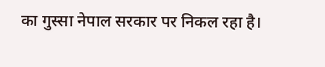का गुस्सा नेपाल सरकार पर निकल रहा है।